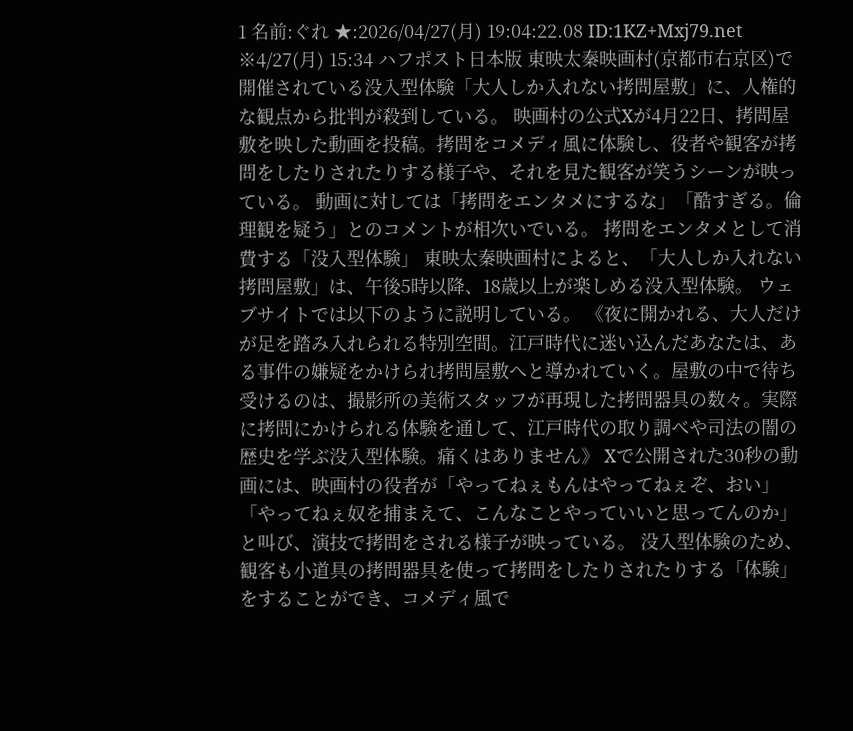1 名前:ぐれ ★:2026/04/27(月) 19:04:22.08 ID:1KZ+Mxj79.net ※4/27(月) 15:34 ハフポスト日本版 東映太秦映画村(京都市右京区)で開催されている没入型体験「大人しか入れない拷問屋敷」に、人権的な観点から批判が殺到している。 映画村の公式Xが4月22日、拷問屋敷を映した動画を投稿。拷問をコメディ風に体験し、役者や観客が拷問をしたりされたりする様子や、それを見た観客が笑うシーンが映っている。 動画に対しては「拷問をエンタメにするな」「酷すぎる。倫理観を疑う」とのコメントが相次いでいる。 拷問をエンタメとして消費する「没入型体験」 東映太秦映画村によると、「大人しか入れない拷問屋敷」は、午後5時以降、18歳以上が楽しめる没入型体験。 ウェブサイトでは以下のように説明している。 《夜に開かれる、大人だけが足を踏み入れられる特別空間。江戸時代に迷い込んだあなたは、ある事件の嫌疑をかけられ拷問屋敷へと導かれていく。屋敷の中で待ち受けるのは、撮影所の美術スタッフが再現した拷問器具の数々。実際に拷問にかけられる体験を通して、江戸時代の取り調べや司法の闇の歴史を学ぶ没入型体験。痛くはありません》 Xで公開された30秒の動画には、映画村の役者が「やってねぇもんはやってねぇぞ、おい」「やってねぇ奴を捕まえて、こんなことやっていいと思ってんのか」と叫び、演技で拷問をされる様子が映っている。 没入型体験のため、観客も小道具の拷問器具を使って拷問をしたりされたりする「体験」をすることができ、コメディ風で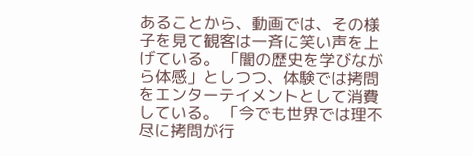あることから、動画では、その様子を見て観客は一斉に笑い声を上げている。 「闇の歴史を学びながら体感」としつつ、体験では拷問をエンターテイメントとして消費している。 「今でも世界では理不尽に拷問が行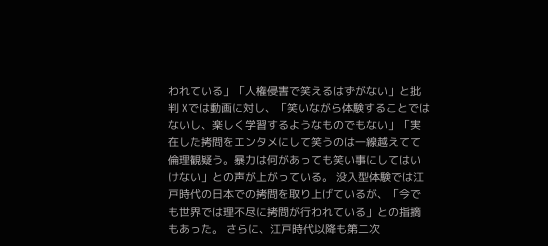われている」「人権侵害で笑えるはずがない」と批判 Xでは動画に対し、「笑いながら体験することではないし、楽しく学習するようなものでもない」「実在した拷問をエンタメにして笑うのは一線越えてて倫理観疑う。暴力は何があっても笑い事にしてはいけない」との声が上がっている。 没入型体験では江戸時代の日本での拷問を取り上げているが、「今でも世界では理不尽に拷問が行われている」との指摘もあった。 さらに、江戸時代以降も第二次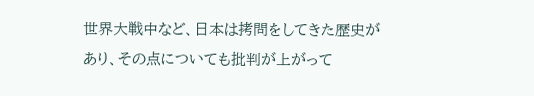世界大戦中など、日本は拷問をしてきた歴史があり、その点についても批判が上がって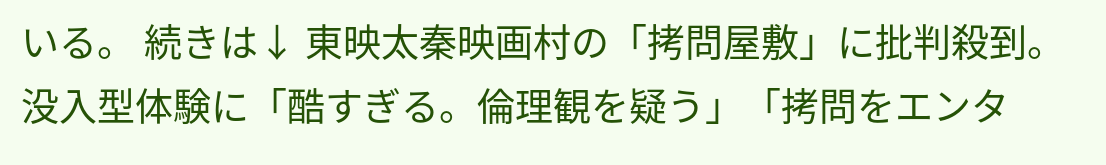いる。 続きは↓ 東映太秦映画村の「拷問屋敷」に批判殺到。没入型体験に「酷すぎる。倫理観を疑う」「拷問をエンタ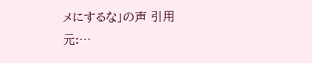メにするな」の声 引用元:…